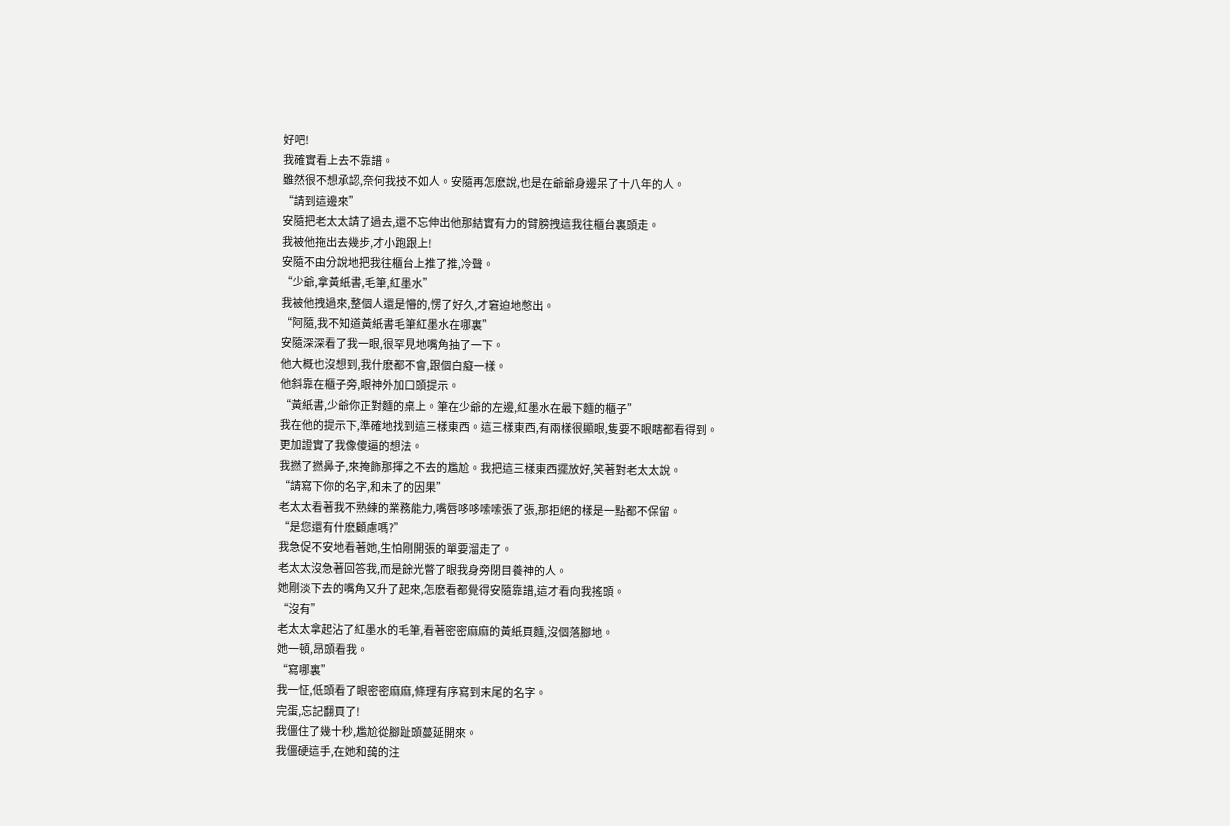好吧!
我確實看上去不靠譜。
雖然很不想承認,奈何我技不如人。安隨再怎麽說,也是在爺爺身邊呆了十八年的人。
“請到這邊來”
安隨把老太太請了過去,還不忘伸出他那結實有力的臂膀拽這我往櫃台裏頭走。
我被他拖出去幾步,才小跑跟上!
安隨不由分說地把我往櫃台上推了推,冷聲。
“少爺,拿黃紙書,毛筆,紅墨水”
我被他拽過來,整個人還是懵的,愣了好久,才窘迫地憋出。
“阿隨,我不知道黃紙書毛筆紅墨水在哪裏”
安隨深深看了我一眼,很罕見地嘴角抽了一下。
他大概也沒想到,我什麽都不會,跟個白癡一樣。
他斜靠在櫃子旁,眼神外加口頭提示。
“黃紙書,少爺你正對麵的桌上。筆在少爺的左邊,紅墨水在最下麵的櫃子”
我在他的提示下,準確地找到這三樣東西。這三樣東西,有兩樣很顯眼,隻要不眼瞎都看得到。
更加證實了我像傻逼的想法。
我撚了撚鼻子,來掩飾那揮之不去的尷尬。我把這三樣東西擺放好,笑著對老太太說。
“請寫下你的名字,和未了的因果”
老太太看著我不熟練的業務能力,嘴唇哆哆嗦嗦張了張,那拒絕的樣是一點都不保留。
“是您還有什麽顧慮嗎?”
我急促不安地看著她,生怕剛開張的單要溜走了。
老太太沒急著回答我,而是餘光瞥了眼我身旁閉目養神的人。
她剛淡下去的嘴角又升了起來,怎麽看都覺得安隨靠譜,這才看向我搖頭。
“沒有”
老太太拿起沾了紅墨水的毛筆,看著密密麻麻的黃紙頁麵,沒個落腳地。
她一頓,昂頭看我。
“寫哪裏”
我一怔,低頭看了眼密密麻麻,條理有序寫到末尾的名字。
完蛋,忘記翻頁了!
我僵住了幾十秒,尷尬從腳趾頭蔓延開來。
我僵硬這手,在她和藹的注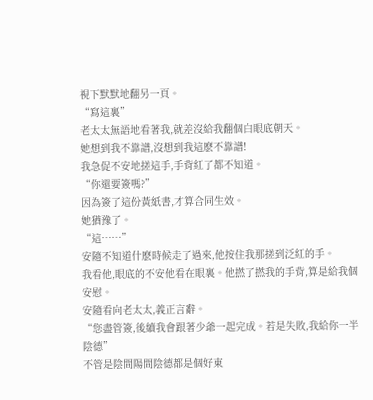視下默默地翻另一頁。
“寫這裏”
老太太無語地看著我,就差沒給我翻個白眼底朝天。
她想到我不靠譜,沒想到我這麽不靠譜!
我急促不安地搓這手,手背紅了都不知道。
“你還要簽嗎?”
因為簽了這份黃紙書,才算合同生效。
她猶豫了。
“這……”
安隨不知道什麽時候走了過來,他按住我那搓到泛紅的手。
我看他,眼底的不安他看在眼裏。他撚了撚我的手背,算是給我個安慰。
安隨看向老太太,義正言辭。
“您盡管簽,後續我會跟著少爺一起完成。若是失敗,我給你一半陰德”
不管是陰間陽間陰德都是個好東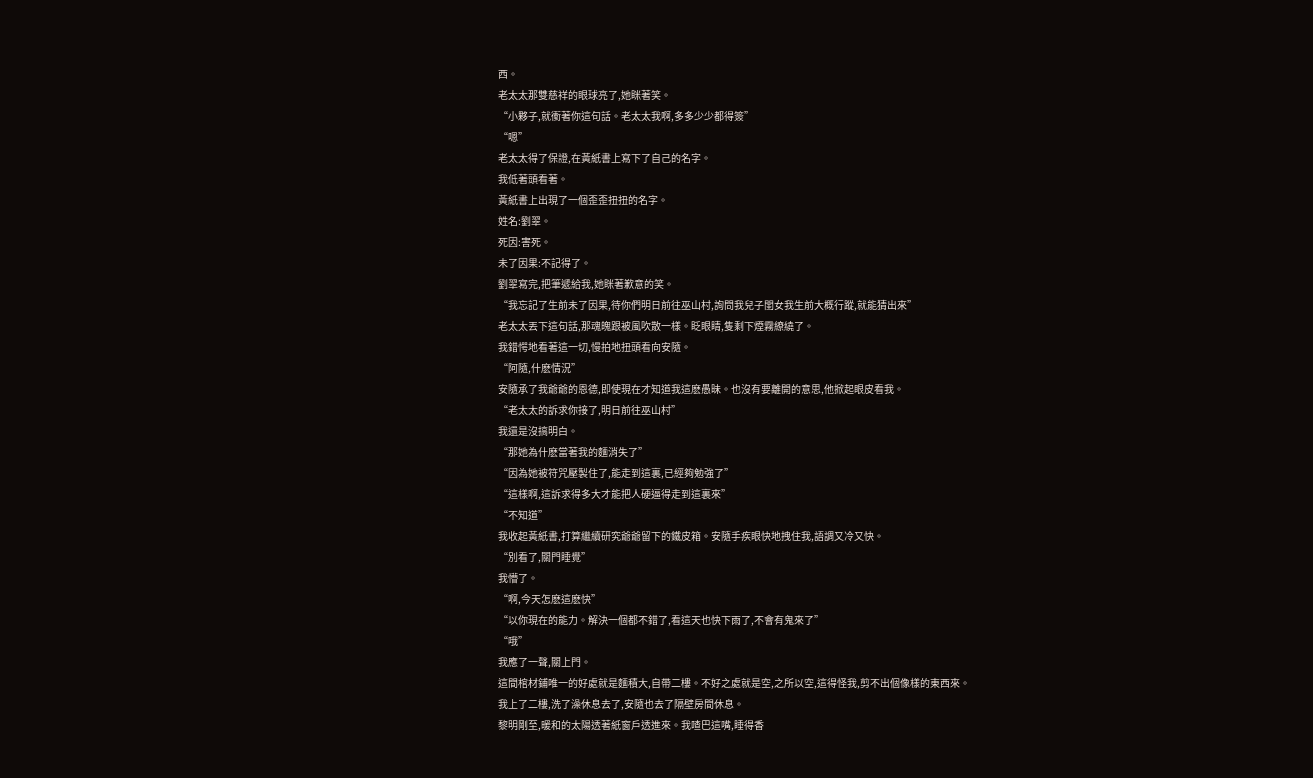西。
老太太那雙慈祥的眼球亮了,她眯著笑。
“小夥子,就衝著你這句話。老太太我啊,多多少少都得簽”
“嗯”
老太太得了保證,在黃紙書上寫下了自己的名字。
我低著頭看著。
黃紙書上出現了一個歪歪扭扭的名字。
姓名:劉翠。
死因:害死。
未了因果:不記得了。
劉翠寫完,把筆遞給我,她眯著歉意的笑。
“我忘記了生前未了因果,待你們明日前往巫山村,詢問我兒子閨女我生前大概行蹤,就能猜出來”
老太太丟下這句話,那魂魄跟被風吹散一樣。眨眼睛,隻剩下煙霧繚繞了。
我錯愕地看著這一切,慢拍地扭頭看向安隨。
“阿隨,什麽情況”
安隨承了我爺爺的恩德,即使現在才知道我這麽愚昧。也沒有要離開的意思,他掀起眼皮看我。
“老太太的訴求你接了,明日前往巫山村”
我還是沒搞明白。
“那她為什麽當著我的麵消失了”
“因為她被符咒壓製住了,能走到這裏,已經夠勉強了”
“這樣啊,這訴求得多大才能把人硬逼得走到這裏來”
“不知道”
我收起黃紙書,打算繼續研究爺爺留下的鐵皮箱。安隨手疾眼快地拽住我,語調又冷又快。
“別看了,關門睡覺”
我懵了。
“啊,今天怎麽這麽快”
“以你現在的能力。解決一個都不錯了,看這天也快下雨了,不會有鬼來了”
“哦”
我應了一聲,關上門。
這間棺材鋪唯一的好處就是麵積大,自帶二樓。不好之處就是空,之所以空,這得怪我,剪不出個像樣的東西來。
我上了二樓,洗了澡休息去了,安隨也去了隔壁房間休息。
黎明剛至,暖和的太陽透著紙窗戶透進來。我喳巴這嘴,睡得香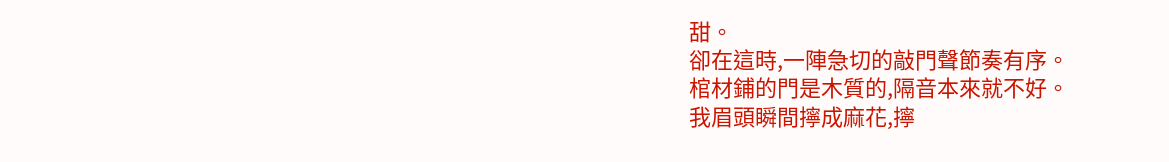甜。
卻在這時,一陣急切的敲門聲節奏有序。
棺材鋪的門是木質的,隔音本來就不好。
我眉頭瞬間擰成麻花,擰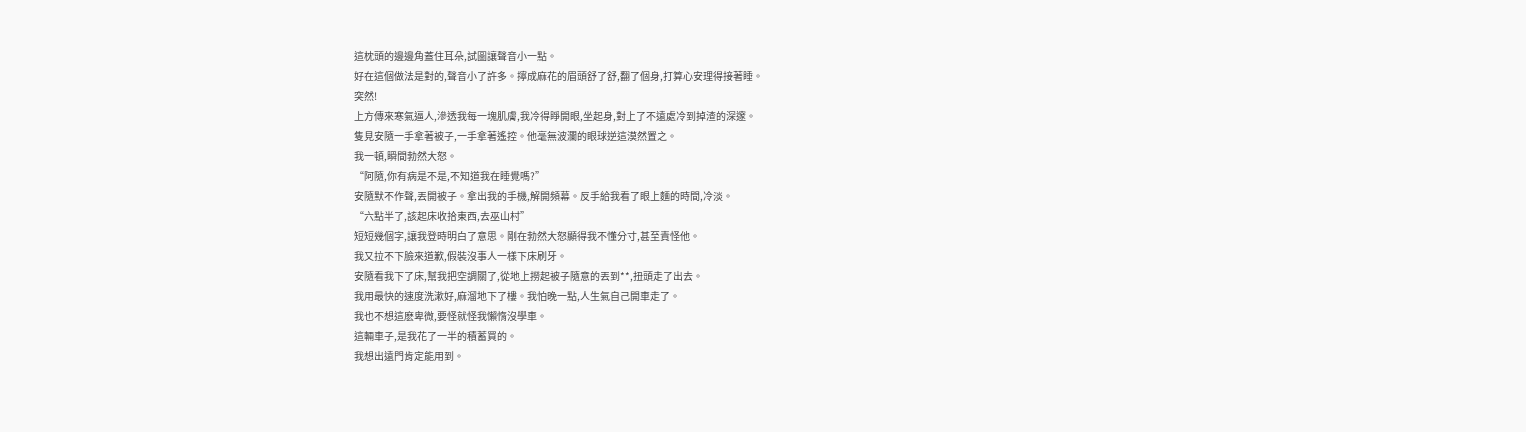這枕頭的邊邊角蓋住耳朵,試圖讓聲音小一點。
好在這個做法是對的,聲音小了許多。擰成麻花的眉頭舒了舒,翻了個身,打算心安理得接著睡。
突然!
上方傳來寒氣逼人,滲透我每一塊肌膚,我冷得睜開眼,坐起身,對上了不遠處冷到掉渣的深邃。
隻見安隨一手拿著被子,一手拿著遙控。他毫無波瀾的眼球逆這漠然置之。
我一頓,瞬間勃然大怒。
“阿隨,你有病是不是,不知道我在睡覺嗎?”
安隨默不作聲,丟開被子。拿出我的手機,解開頻幕。反手給我看了眼上麵的時間,冷淡。
“六點半了,該起床收拾東西,去巫山村”
短短幾個字,讓我登時明白了意思。剛在勃然大怒顯得我不懂分寸,甚至責怪他。
我又拉不下臉來道歉,假裝沒事人一樣下床刷牙。
安隨看我下了床,幫我把空調關了,從地上撈起被子隨意的丟到**,扭頭走了出去。
我用最快的速度洗漱好,麻溜地下了樓。我怕晚一點,人生氣自己開車走了。
我也不想這麽卑微,要怪就怪我懶惰沒學車。
這輛車子,是我花了一半的積蓄買的。
我想出遠門肯定能用到。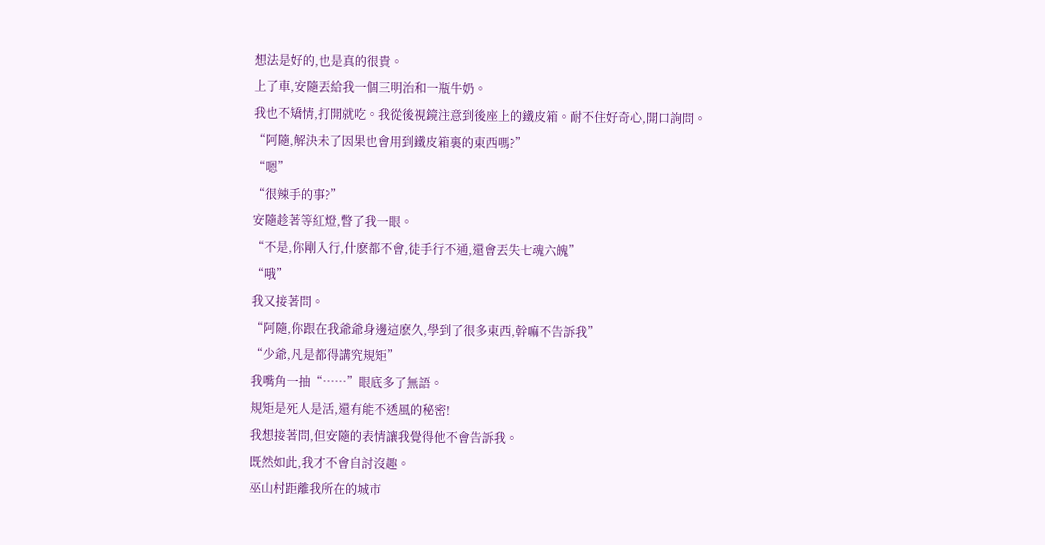想法是好的,也是真的很貴。
上了車,安隨丟給我一個三明治和一瓶牛奶。
我也不矯情,打開就吃。我從後視鏡注意到後座上的鐵皮箱。耐不住好奇心,開口詢問。
“阿隨,解決未了因果也會用到鐵皮箱裏的東西嗎?”
“嗯”
“很辣手的事?”
安隨趁著等紅燈,瞥了我一眼。
“不是,你剛入行,什麽都不會,徒手行不通,還會丟失七魂六魄”
“哦”
我又接著問。
“阿隨,你跟在我爺爺身邊這麽久,學到了很多東西,幹嘛不告訴我”
“少爺,凡是都得講究規矩”
我嘴角一抽“……”眼底多了無語。
規矩是死人是活,還有能不透風的秘密!
我想接著問,但安隨的表情讓我覺得他不會告訴我。
既然如此,我才不會自討沒趣。
巫山村距離我所在的城市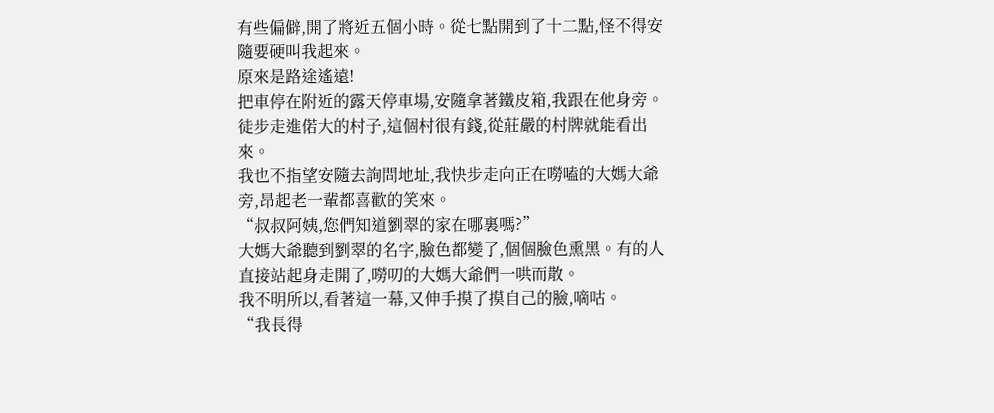有些偏僻,開了將近五個小時。從七點開到了十二點,怪不得安隨要硬叫我起來。
原來是路途遙遠!
把車停在附近的露天停車場,安隨拿著鐵皮箱,我跟在他身旁。徒步走進偌大的村子,這個村很有錢,從莊嚴的村牌就能看出來。
我也不指望安隨去詢問地址,我快步走向正在嘮嗑的大媽大爺旁,昂起老一輩都喜歡的笑來。
“叔叔阿姨,您們知道劉翠的家在哪裏嗎?”
大媽大爺聽到劉翠的名字,臉色都變了,個個臉色熏黑。有的人直接站起身走開了,嘮叨的大媽大爺們一哄而散。
我不明所以,看著這一幕,又伸手摸了摸自己的臉,嘀咕。
“我長得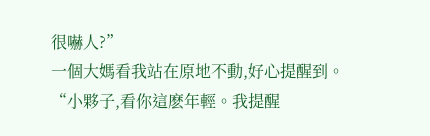很嚇人?”
一個大媽看我站在原地不動,好心提醒到。
“小夥子,看你這麽年輕。我提醒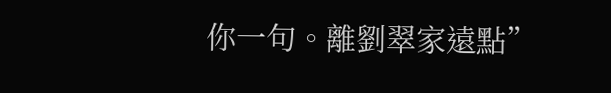你一句。離劉翠家遠點”